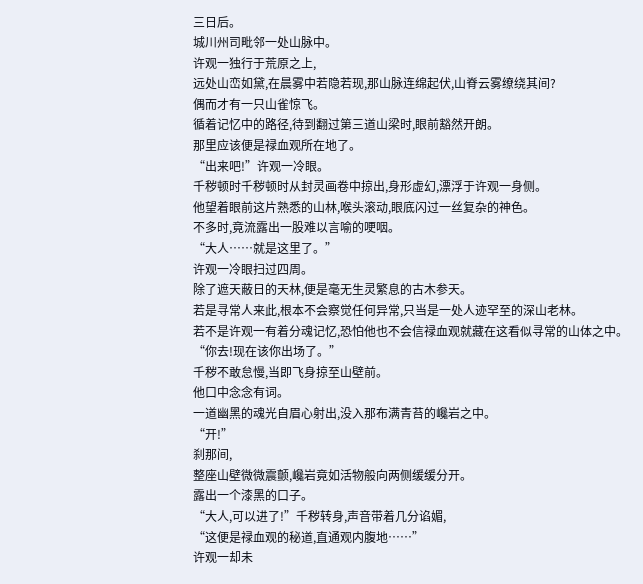三日后。
城川州司毗邻一处山脉中。
许观一独行于荒原之上,
远处山峦如黛,在晨雾中若隐若现,那山脉连绵起伏,山脊云雾缭绕其间?
偶而才有一只山雀惊飞。
循着记忆中的路径,待到翻过第三道山梁时,眼前豁然开朗。
那里应该便是禄血观所在地了。
“出来吧!”许观一冷眼。
千秽顿时千秽顿时从封灵画卷中掠出,身形虚幻,漂浮于许观一身侧。
他望着眼前这片熟悉的山林,喉头滚动,眼底闪过一丝复杂的神色。
不多时,竟流露出一股难以言喻的哽咽。
“大人……就是这里了。”
许观一冷眼扫过四周。
除了遮天蔽日的天林,便是毫无生灵繁息的古木参天。
若是寻常人来此,根本不会察觉任何异常,只当是一处人迹罕至的深山老林。
若不是许观一有着分魂记忆,恐怕他也不会信禄血观就藏在这看似寻常的山体之中。
“你去!现在该你出场了。”
千秽不敢怠慢,当即飞身掠至山壁前。
他口中念念有词。
一道幽黑的魂光自眉心射出,没入那布满青苔的巉岩之中。
“开!”
刹那间,
整座山壁微微震颤,巉岩竟如活物般向两侧缓缓分开。
露出一个漆黑的口子。
“大人,可以进了!”千秽转身,声音带着几分谄媚,
“这便是禄血观的秘道,直通观内腹地……”
许观一却未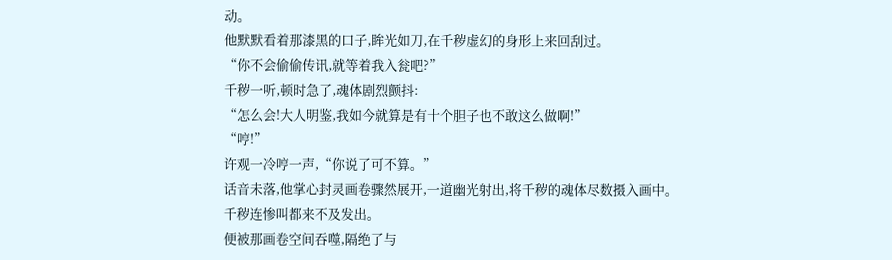动。
他默默看着那漆黑的口子,眸光如刀,在千秽虚幻的身形上来回刮过。
“你不会偷偷传讯,就等着我入瓮吧?”
千秽一听,顿时急了,魂体剧烈颤抖:
“怎么会!大人明鉴,我如今就算是有十个胆子也不敢这么做啊!”
“哼!”
许观一冷哼一声,“你说了可不算。”
话音未落,他掌心封灵画卷骤然展开,一道幽光射出,将千秽的魂体尽数摄入画中。
千秽连惨叫都来不及发出。
便被那画卷空间吞噬,隔绝了与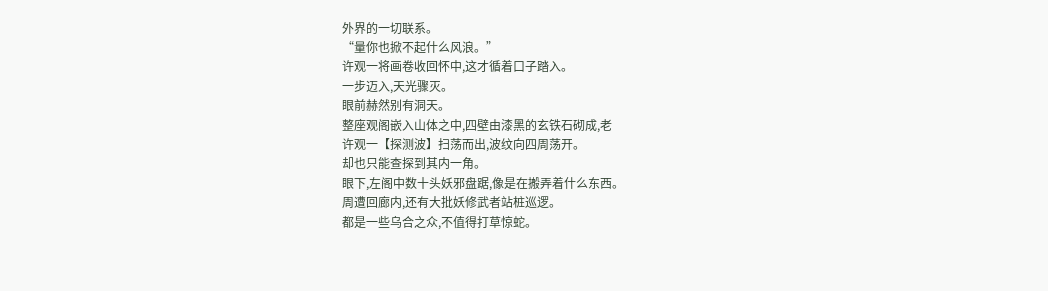外界的一切联系。
“量你也掀不起什么风浪。”
许观一将画卷收回怀中,这才循着口子踏入。
一步迈入,天光骤灭。
眼前赫然别有洞天。
整座观阁嵌入山体之中,四壁由漆黑的玄铁石砌成,老
许观一【探测波】扫荡而出,波纹向四周荡开。
却也只能查探到其内一角。
眼下,左阁中数十头妖邪盘踞,像是在搬弄着什么东西。
周遭回廊内,还有大批妖修武者站桩巡逻。
都是一些乌合之众,不值得打草惊蛇。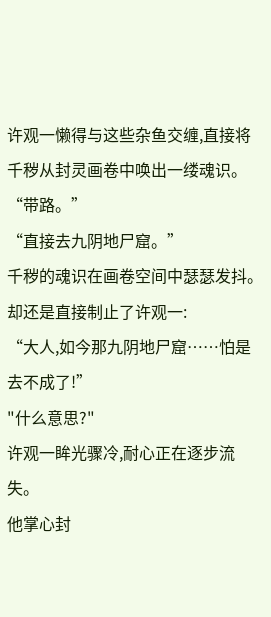许观一懒得与这些杂鱼交缠,直接将千秽从封灵画卷中唤出一缕魂识。
“带路。”
“直接去九阴地尸窟。”
千秽的魂识在画卷空间中瑟瑟发抖。
却还是直接制止了许观一:
“大人,如今那九阴地尸窟……怕是去不成了!”
"什么意思?"
许观一眸光骤冷,耐心正在逐步流失。
他掌心封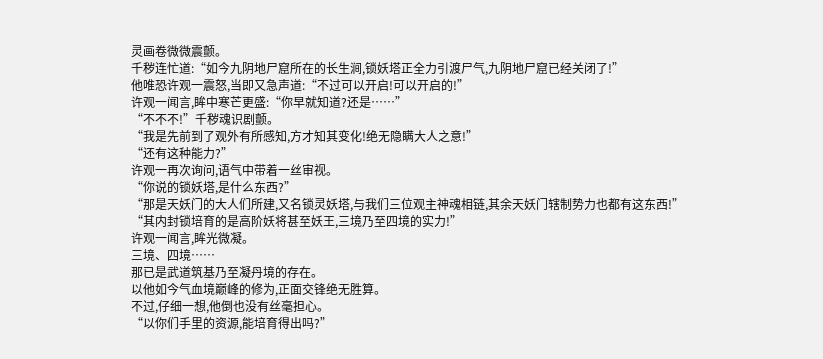灵画卷微微震颤。
千秽连忙道:“如今九阴地尸窟所在的长生涧,锁妖塔正全力引渡尸气,九阴地尸窟已经关闭了!”
他唯恐许观一震怒,当即又急声道:“不过可以开启!可以开启的!”
许观一闻言,眸中寒芒更盛:“你早就知道?还是……”
“不不不!”千秽魂识剧颤。
“我是先前到了观外有所感知,方才知其变化!绝无隐瞒大人之意!”
“还有这种能力?”
许观一再次询问,语气中带着一丝审视。
“你说的锁妖塔,是什么东西?”
“那是天妖门的大人们所建,又名锁灵妖塔,与我们三位观主神魂相链,其余天妖门辖制势力也都有这东西!”
“其内封锁培育的是高阶妖将甚至妖王,三境乃至四境的实力!”
许观一闻言,眸光微凝。
三境、四境……
那已是武道筑基乃至凝丹境的存在。
以他如今气血境巅峰的修为,正面交锋绝无胜算。
不过,仔细一想,他倒也没有丝毫担心。
“以你们手里的资源,能培育得出吗?”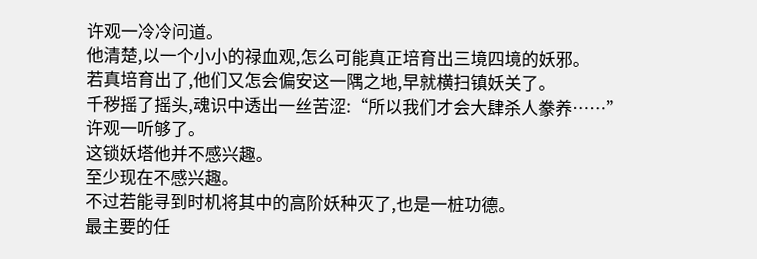许观一冷冷问道。
他清楚,以一个小小的禄血观,怎么可能真正培育出三境四境的妖邪。
若真培育出了,他们又怎会偏安这一隅之地,早就横扫镇妖关了。
千秽摇了摇头,魂识中透出一丝苦涩:“所以我们才会大肆杀人豢养……”
许观一听够了。
这锁妖塔他并不感兴趣。
至少现在不感兴趣。
不过若能寻到时机将其中的高阶妖种灭了,也是一桩功德。
最主要的任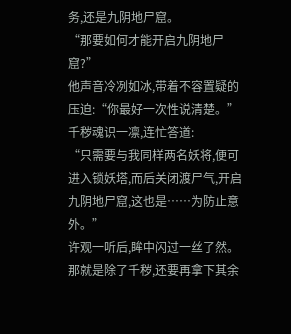务,还是九阴地尸窟。
“那要如何才能开启九阴地尸窟?”
他声音冷冽如冰,带着不容置疑的压迫:“你最好一次性说清楚。”
千秽魂识一凛,连忙答道:
“只需要与我同样两名妖将,便可进入锁妖塔,而后关闭渡尸气,开启九阴地尸窟,这也是……为防止意外。”
许观一听后,眸中闪过一丝了然。
那就是除了千秽,还要再拿下其余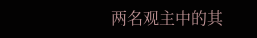两名观主中的其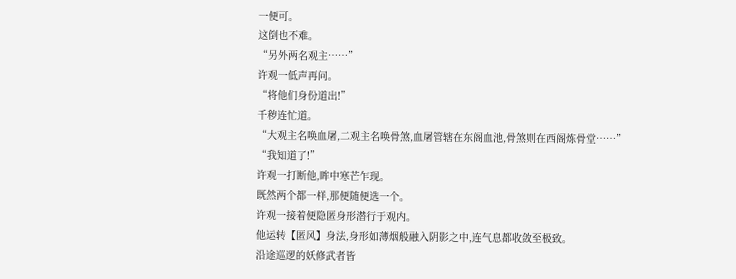一便可。
这倒也不难。
“另外两名观主……”
许观一低声再问。
“将他们身份道出!”
千秽连忙道。
“大观主名唤血屠,二观主名唤骨煞,血屠管辖在东阁血池,骨煞则在西阁炼骨堂……”
“我知道了!”
许观一打断他,眸中寒芒乍现。
既然两个都一样,那便随便选一个。
许观一接着便隐匿身形潜行于观内。
他运转【匿风】身法,身形如薄烟般融入阴影之中,连气息都收敛至极致。
沿途巡逻的妖修武者皆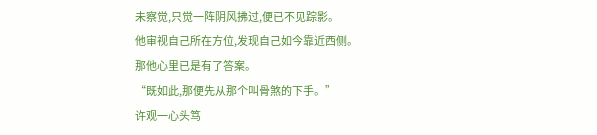未察觉,只觉一阵阴风拂过,便已不见踪影。
他审视自己所在方位,发现自己如今靠近西侧。
那他心里已是有了答案。
“既如此,那便先从那个叫骨煞的下手。”
许观一心头笃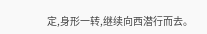定,身形一转,继续向西潜行而去。